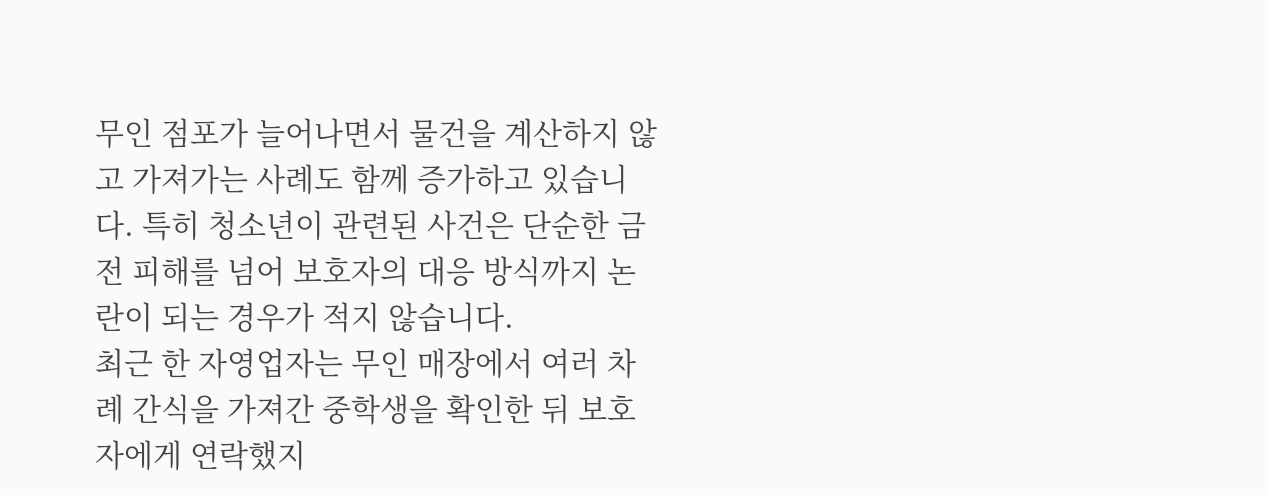무인 점포가 늘어나면서 물건을 계산하지 않고 가져가는 사례도 함께 증가하고 있습니다. 특히 청소년이 관련된 사건은 단순한 금전 피해를 넘어 보호자의 대응 방식까지 논란이 되는 경우가 적지 않습니다.
최근 한 자영업자는 무인 매장에서 여러 차례 간식을 가져간 중학생을 확인한 뒤 보호자에게 연락했지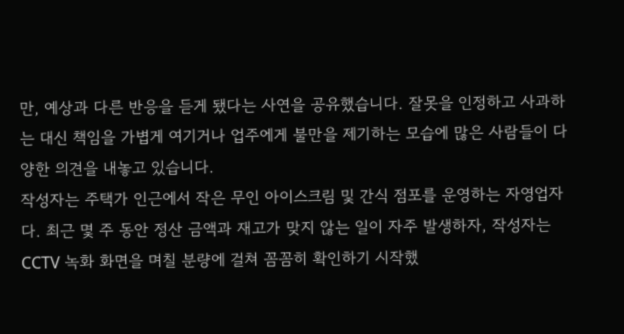만, 예상과 다른 반응을 듣게 됐다는 사연을 공유했습니다. 잘못을 인정하고 사과하는 대신 책임을 가볍게 여기거나 업주에게 불만을 제기하는 모습에 많은 사람들이 다양한 의견을 내놓고 있습니다.
작성자는 주택가 인근에서 작은 무인 아이스크림 및 간식 점포를 운영하는 자영업자다. 최근 몇 주 동안 정산 금액과 재고가 맞지 않는 일이 자주 발생하자, 작성자는 CCTV 녹화 화면을 며칠 분량에 걸쳐 꼼꼼히 확인하기 시작했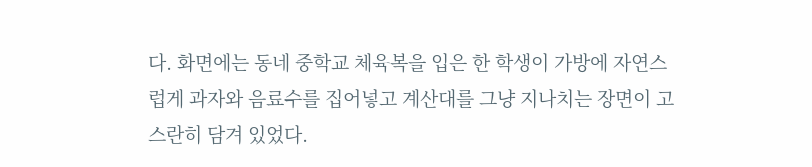다. 화면에는 동네 중학교 체육복을 입은 한 학생이 가방에 자연스럽게 과자와 음료수를 집어넣고 계산대를 그냥 지나치는 장면이 고스란히 담겨 있었다.